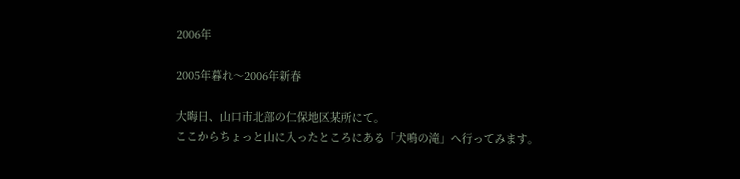2006年

2005年暮れ〜2006年新春

大晦日、山口市北部の仁保地区某所にて。
ここからちょっと山に入ったところにある「犬鳴の滝」へ行ってみます。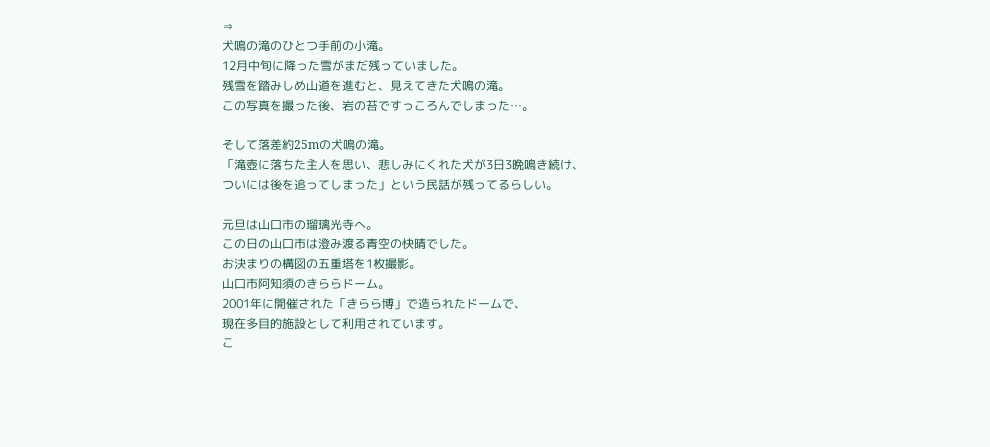⇒
犬鳴の滝のひとつ手前の小滝。
12月中旬に降った雪がまだ残っていました。
残雪を踏みしめ山道を進むと、見えてきた犬鳴の滝。
この写真を撮った後、岩の苔ですっころんでしまった…。

そして落差約25mの犬鳴の滝。
「滝壺に落ちた主人を思い、悲しみにくれた犬が3日3晩鳴き続け、
ついには後を追ってしまった」という民話が残ってるらしい。

元旦は山口市の瑠璃光寺へ。
この日の山口市は澄み渡る青空の快晴でした。
お決まりの構図の五重塔を1枚撮影。
山口市阿知須のきららドーム。
2001年に開催された「きらら博」で造られたドームで、
現在多目的施設として利用されています。
こ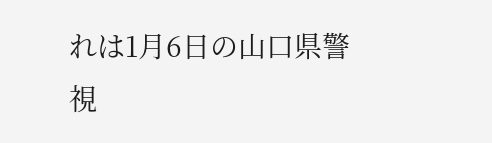れは1月6日の山口県警視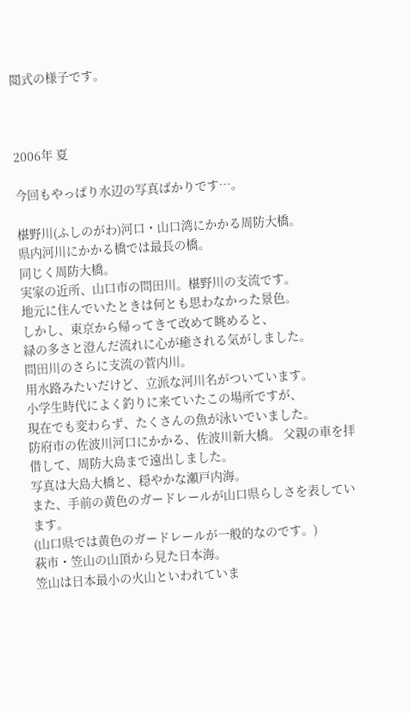閲式の様子です。



2006年 夏

今回もやっぱり水辺の写真ばかりです…。

椹野川(ふしのがわ)河口・山口湾にかかる周防大橋。
県内河川にかかる橋では最長の橋。
同じく周防大橋。
実家の近所、山口市の問田川。椹野川の支流です。
地元に住んでいたときは何とも思わなかった景色。
しかし、東京から帰ってきて改めて眺めると、
緑の多さと澄んだ流れに心が癒される気がしました。
問田川のさらに支流の菅内川。
用水路みたいだけど、立派な河川名がついています。
小学生時代によく釣りに来ていたこの場所ですが、
現在でも変わらず、たくさんの魚が泳いでいました。
防府市の佐波川河口にかかる、佐波川新大橋。 父親の車を拝借して、周防大島まで遠出しました。
写真は大島大橋と、穏やかな瀬戸内海。
また、手前の黄色のガードレールが山口県らしさを表しています。
(山口県では黄色のガードレールが一般的なのです。)
萩市・笠山の山頂から見た日本海。
笠山は日本最小の火山といわれていま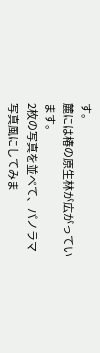す。
麓には椿の原生林が広がっています。
2枚の写真を並べて、パノラマ写真風にしてみま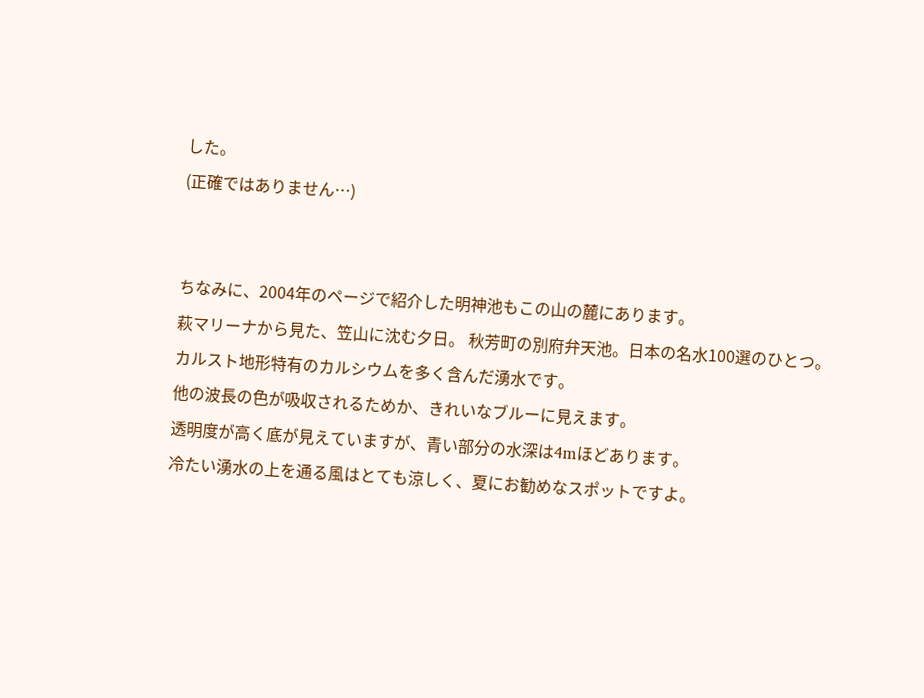した。
(正確ではありません…)


ちなみに、2004年のページで紹介した明神池もこの山の麓にあります。
萩マリーナから見た、笠山に沈む夕日。 秋芳町の別府弁天池。日本の名水100選のひとつ。
カルスト地形特有のカルシウムを多く含んだ湧水です。
他の波長の色が吸収されるためか、きれいなブルーに見えます。
透明度が高く底が見えていますが、青い部分の水深は4mほどあります。
冷たい湧水の上を通る風はとても涼しく、夏にお勧めなスポットですよ。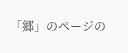「郷」のページの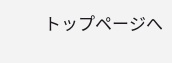トップページへ